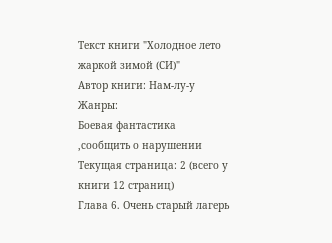Текст книги "Холодное лето жаркой зимой (СИ)"
Автор книги: Нам-лу-у
Жанры:
Боевая фантастика
,сообщить о нарушении
Текущая страница: 2 (всего у книги 12 страниц)
Глава 6. Очень старый лагерь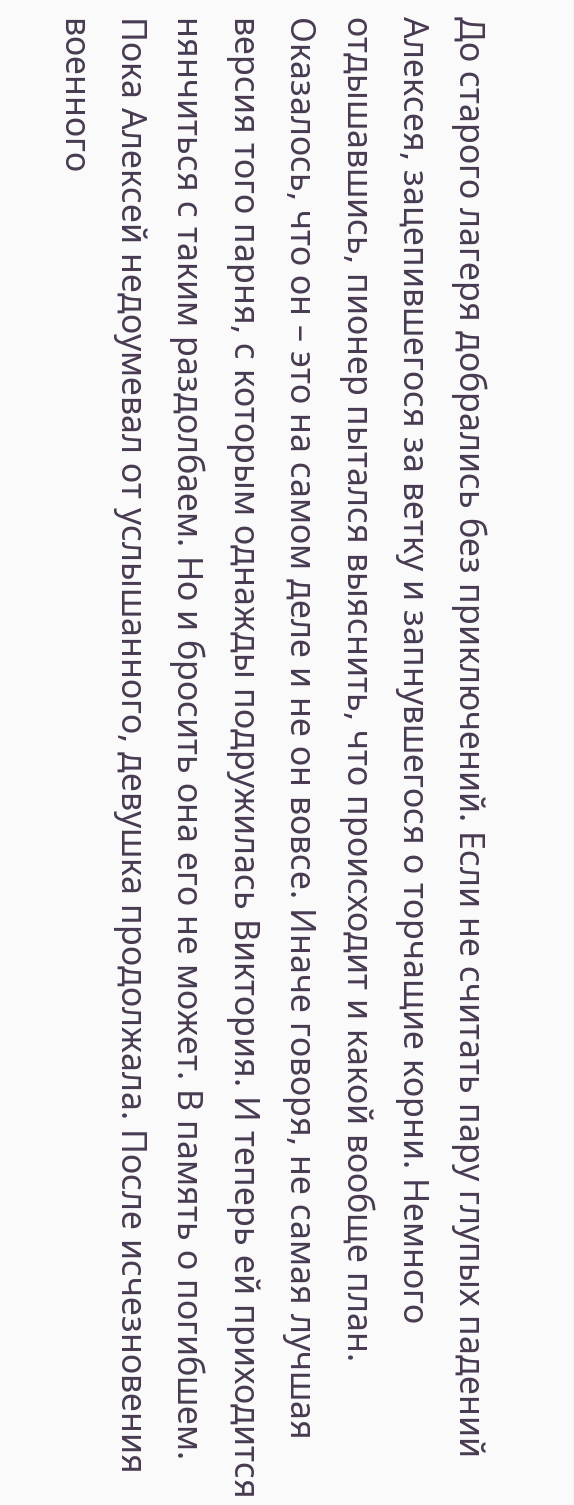До старого лагеря добрались без приключений. Если не считать пару глупых падений Алексея, зацепившегося за ветку и запнувшегося о торчащие корни. Немного отдышавшись, пионер пытался выяснить, что происходит и какой вообще план.
Оказалось, что он – это на самом деле и не он вовсе. Иначе говоря, не самая лучшая версия того парня, с которым однажды подружилась Виктория. И теперь ей приходится нянчиться с таким раздолбаем. Но и бросить она его не может. В память о погибшем.
Пока Алексей недоумевал от услышанного, девушка продолжала. После исчезновения военного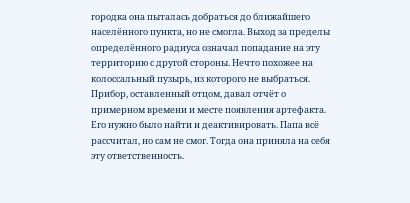городка она пыталась добраться до ближайшего населённого пункта, но не смогла. Выход за пределы определённого радиуса означал попадание на эту территорию с другой стороны. Нечто похожее на колоссальный пузырь, из которого не выбраться.
Прибор, оставленный отцом, давал отчёт о примерном времени и месте появления артефакта. Его нужно было найти и деактивировать. Папа всё рассчитал, но сам не смог. Тогда она приняла на себя эту ответственность.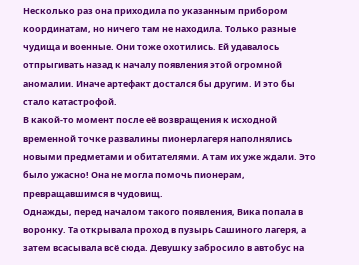Несколько раз она приходила по указанным прибором координатам, но ничего там не находила. Только разные чудища и военные. Они тоже охотились. Ей удавалось отпрыгивать назад к началу появления этой огромной аномалии. Иначе артефакт достался бы другим. И это бы стало катастрофой.
В какой-то момент после её возвращения к исходной временной точке развалины пионерлагеря наполнялись новыми предметами и обитателями. А там их уже ждали. Это было ужасно! Она не могла помочь пионерам, превращавшимся в чудовищ.
Однажды, перед началом такого появления, Вика попала в воронку. Та открывала проход в пузырь Сашиного лагеря, а затем всасывала всё сюда. Девушку забросило в автобус на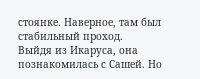стоянке. Наверное, там был стабильный проход.
Выйдя из Икаруса, она познакомилась с Сашей. Но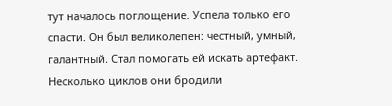тут началось поглощение. Успела только его спасти. Он был великолепен: честный, умный, галантный. Стал помогать ей искать артефакт. Несколько циклов они бродили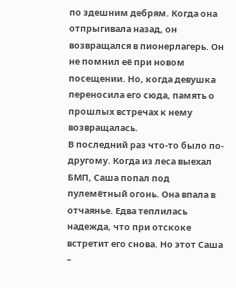по здешним дебрям. Когда она отпрыгивала назад, он возвращался в пионерлагерь. Он не помнил её при новом посещении. Но, когда девушка переносила его сюда, память о прошлых встречах к нему возвращалась.
В последний раз что-то было по-другому. Когда из леса выехал БМП, Саша попал под пулемётный огонь. Она впала в отчаянье. Едва теплилась надежда, что при отскоке встретит его снова. Но этот Саша –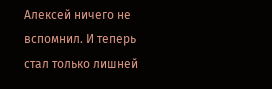Алексей ничего не вспомнил. И теперь стал только лишней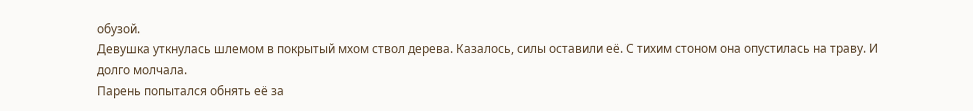обузой.
Девушка уткнулась шлемом в покрытый мхом ствол дерева. Казалось, силы оставили её. С тихим стоном она опустилась на траву. И долго молчала.
Парень попытался обнять её за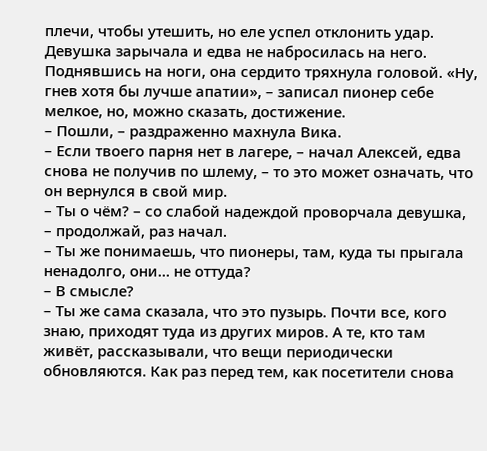плечи, чтобы утешить, но еле успел отклонить удар. Девушка зарычала и едва не набросилась на него. Поднявшись на ноги, она сердито тряхнула головой. «Ну, гнев хотя бы лучше апатии», – записал пионер себе мелкое, но, можно сказать, достижение.
– Пошли, – раздраженно махнула Вика.
– Если твоего парня нет в лагере, – начал Алексей, едва снова не получив по шлему, – то это может означать, что он вернулся в свой мир.
– Ты о чём? – со слабой надеждой проворчала девушка, – продолжай, раз начал.
– Ты же понимаешь, что пионеры, там, куда ты прыгала ненадолго, они… не оттуда?
– В смысле?
– Ты же сама сказала, что это пузырь. Почти все, кого знаю, приходят туда из других миров. А те, кто там живёт, рассказывали, что вещи периодически обновляются. Как раз перед тем, как посетители снова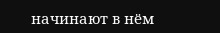начинают в нём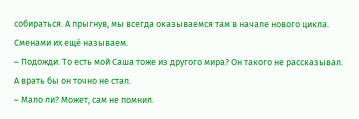собираться. А прыгнув, мы всегда оказываемся там в начале нового цикла. Сменами их ещё называем.
– Подожди. То есть мой Саша тоже из другого мира? Он такого не рассказывал. А врать бы он точно не стал.
– Мало ли? Может, сам не помнил.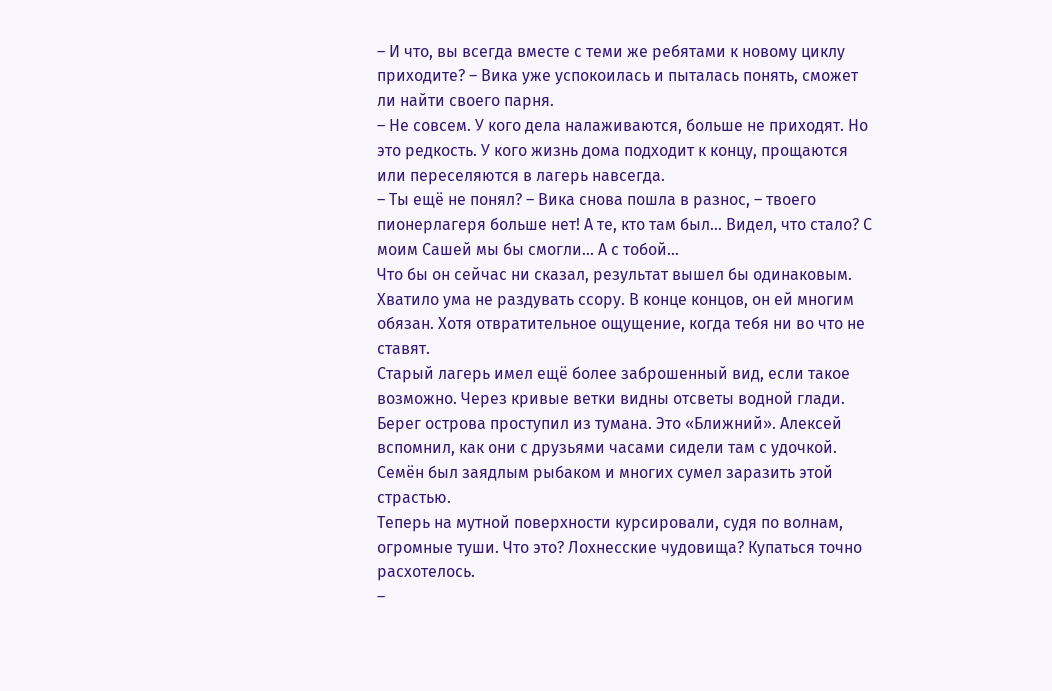– И что, вы всегда вместе с теми же ребятами к новому циклу приходите? – Вика уже успокоилась и пыталась понять, сможет ли найти своего парня.
– Не совсем. У кого дела налаживаются, больше не приходят. Но это редкость. У кого жизнь дома подходит к концу, прощаются или переселяются в лагерь навсегда.
– Ты ещё не понял? – Вика снова пошла в разнос, – твоего пионерлагеря больше нет! А те, кто там был… Видел, что стало? С моим Сашей мы бы смогли… А с тобой…
Что бы он сейчас ни сказал, результат вышел бы одинаковым. Хватило ума не раздувать ссору. В конце концов, он ей многим обязан. Хотя отвратительное ощущение, когда тебя ни во что не ставят.
Старый лагерь имел ещё более заброшенный вид, если такое возможно. Через кривые ветки видны отсветы водной глади. Берег острова проступил из тумана. Это «Ближний». Алексей вспомнил, как они с друзьями часами сидели там с удочкой. Семён был заядлым рыбаком и многих сумел заразить этой страстью.
Теперь на мутной поверхности курсировали, судя по волнам, огромные туши. Что это? Лохнесские чудовища? Купаться точно расхотелось.
–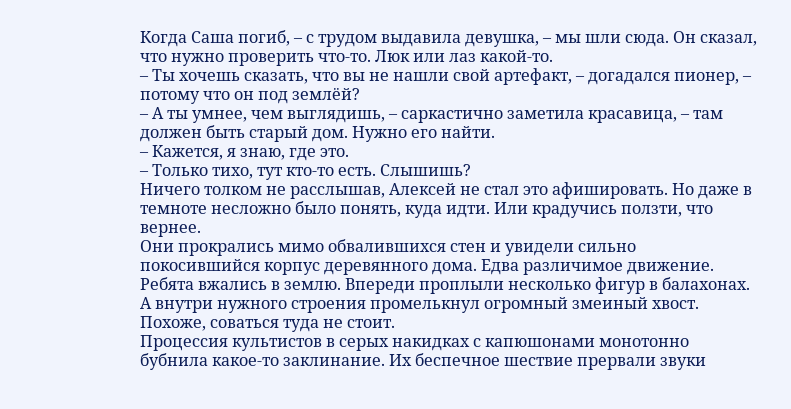Когда Саша погиб, – с трудом выдавила девушка, – мы шли сюда. Он сказал, что нужно проверить что-то. Люк или лаз какой-то.
– Ты хочешь сказать, что вы не нашли свой артефакт, – догадался пионер, – потому что он под землёй?
– А ты умнее, чем выглядишь, – саркастично заметила красавица, – там должен быть старый дом. Нужно его найти.
– Кажется, я знаю, где это.
– Только тихо, тут кто-то есть. Слышишь?
Ничего толком не расслышав, Алексей не стал это афишировать. Но даже в темноте несложно было понять, куда идти. Или крадучись ползти, что вернее.
Они прокрались мимо обвалившихся стен и увидели сильно покосившийся корпус деревянного дома. Едва различимое движение. Ребята вжались в землю. Впереди проплыли несколько фигур в балахонах. А внутри нужного строения промелькнул огромный змеиный хвост. Похоже, соваться туда не стоит.
Процессия культистов в серых накидках с капюшонами монотонно бубнила какое-то заклинание. Их беспечное шествие прервали звуки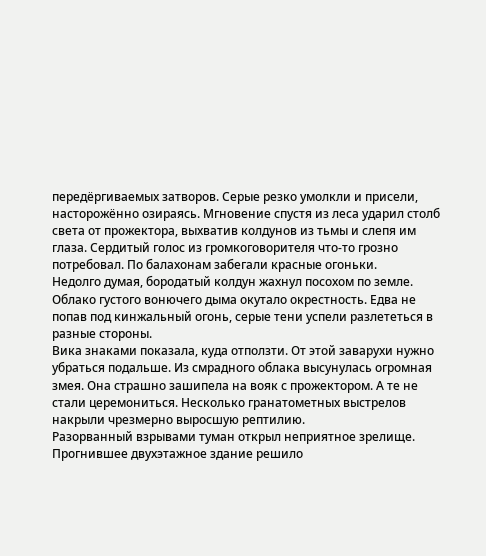передёргиваемых затворов. Серые резко умолкли и присели, насторожённо озираясь. Мгновение спустя из леса ударил столб света от прожектора, выхватив колдунов из тьмы и слепя им глаза. Сердитый голос из громкоговорителя что-то грозно потребовал. По балахонам забегали красные огоньки.
Недолго думая, бородатый колдун жахнул посохом по земле. Облако густого вонючего дыма окутало окрестность. Едва не попав под кинжальный огонь, серые тени успели разлететься в разные стороны.
Вика знаками показала, куда отползти. От этой заварухи нужно убраться подальше. Из смрадного облака высунулась огромная змея. Она страшно зашипела на вояк с прожектором. А те не стали церемониться. Несколько гранатометных выстрелов накрыли чрезмерно выросшую рептилию.
Разорванный взрывами туман открыл неприятное зрелище. Прогнившее двухэтажное здание решило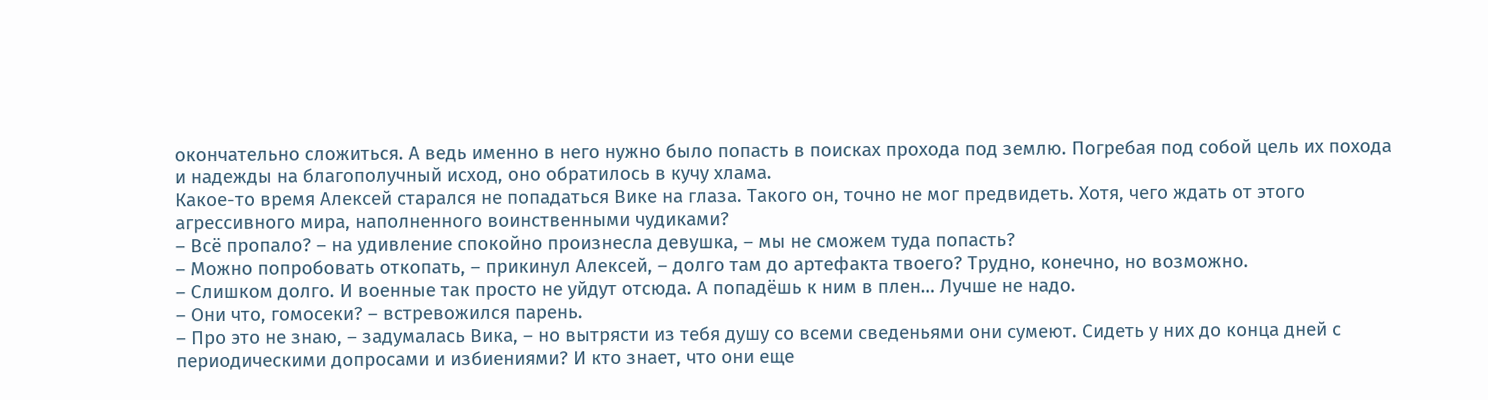окончательно сложиться. А ведь именно в него нужно было попасть в поисках прохода под землю. Погребая под собой цель их похода и надежды на благополучный исход, оно обратилось в кучу хлама.
Какое-то время Алексей старался не попадаться Вике на глаза. Такого он, точно не мог предвидеть. Хотя, чего ждать от этого агрессивного мира, наполненного воинственными чудиками?
– Всё пропало? – на удивление спокойно произнесла девушка, – мы не сможем туда попасть?
– Можно попробовать откопать, – прикинул Алексей, – долго там до артефакта твоего? Трудно, конечно, но возможно.
– Слишком долго. И военные так просто не уйдут отсюда. А попадёшь к ним в плен… Лучше не надо.
– Они что, гомосеки? – встревожился парень.
– Про это не знаю, – задумалась Вика, – но вытрясти из тебя душу со всеми сведеньями они сумеют. Сидеть у них до конца дней с периодическими допросами и избиениями? И кто знает, что они еще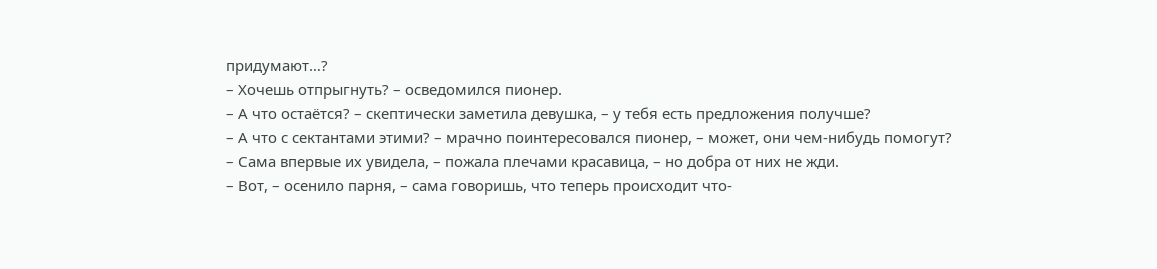придумают…?
– Хочешь отпрыгнуть? – осведомился пионер.
– А что остаётся? – скептически заметила девушка, – у тебя есть предложения получше?
– А что с сектантами этими? – мрачно поинтересовался пионер, – может, они чем-нибудь помогут?
– Сама впервые их увидела, – пожала плечами красавица, – но добра от них не жди.
– Вот, – осенило парня, – сама говоришь, что теперь происходит что-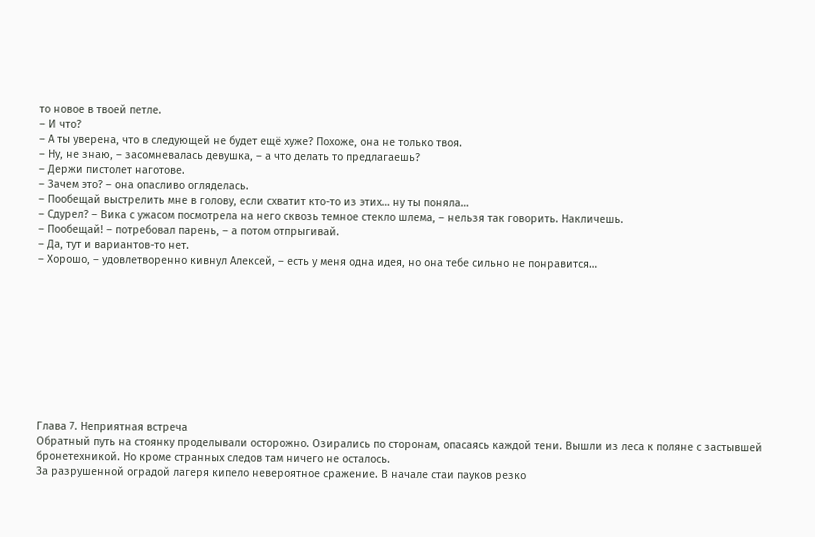то новое в твоей петле.
– И что?
– А ты уверена, что в следующей не будет ещё хуже? Похоже, она не только твоя.
– Ну, не знаю, – засомневалась девушка, – а что делать то предлагаешь?
– Держи пистолет наготове.
– Зачем это? – она опасливо огляделась.
– Пообещай выстрелить мне в голову, если схватит кто-то из этих… ну ты поняла…
– Сдурел? – Вика с ужасом посмотрела на него сквозь темное стекло шлема, – нельзя так говорить. Накличешь.
– Пообещай! – потребовал парень, – а потом отпрыгивай.
– Да, тут и вариантов-то нет.
– Хорошо, – удовлетворенно кивнул Алексей, – есть у меня одна идея, но она тебе сильно не понравится…










Глава 7. Неприятная встреча
Обратный путь на стоянку проделывали осторожно. Озирались по сторонам, опасаясь каждой тени. Вышли из леса к поляне с застывшей бронетехникой. Но кроме странных следов там ничего не осталось.
За разрушенной оградой лагеря кипело невероятное сражение. В начале стаи пауков резко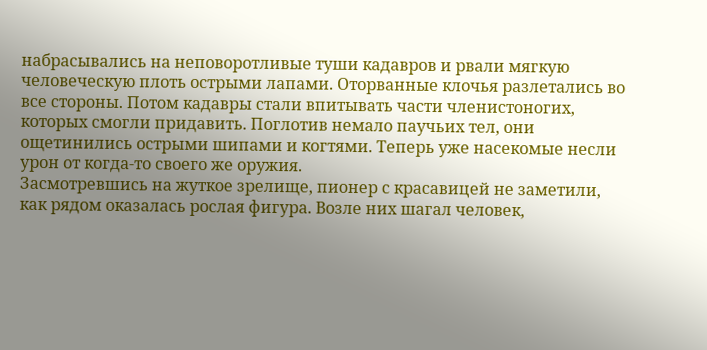набрасывались на неповоротливые туши кадавров и рвали мягкую человеческую плоть острыми лапами. Оторванные клочья разлетались во все стороны. Потом кадавры стали впитывать части членистоногих, которых смогли придавить. Поглотив немало паучьих тел, они ощетинились острыми шипами и когтями. Теперь уже насекомые несли урон от когда-то своего же оружия.
Засмотревшись на жуткое зрелище, пионер с красавицей не заметили, как рядом оказалась рослая фигура. Возле них шагал человек,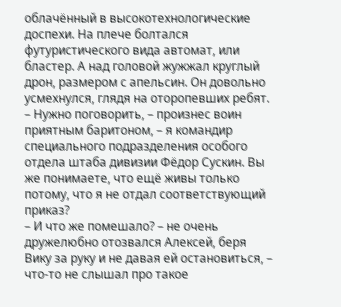облачённый в высокотехнологические доспехи. На плече болтался футуристического вида автомат, или бластер. А над головой жужжал круглый дрон, размером с апельсин. Он довольно усмехнулся, глядя на оторопевших ребят.
– Нужно поговорить, – произнес воин приятным баритоном, – я командир специального подразделения особого отдела штаба дивизии Фёдор Сускин. Вы же понимаете, что ещё живы только потому, что я не отдал соответствующий приказ?
– И что же помешало? – не очень дружелюбно отозвался Алексей, беря Вику за руку и не давая ей остановиться, – что-то не слышал про такое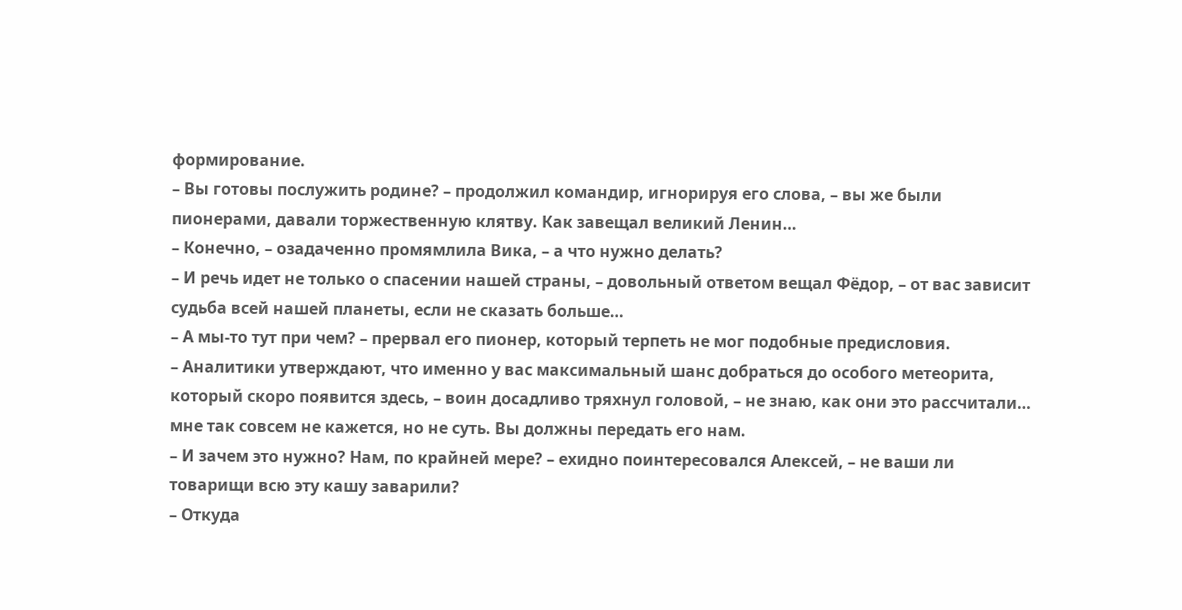формирование.
– Вы готовы послужить родине? – продолжил командир, игнорируя его слова, – вы же были пионерами, давали торжественную клятву. Как завещал великий Ленин…
– Конечно, – озадаченно промямлила Вика, – а что нужно делать?
– И речь идет не только о спасении нашей страны, – довольный ответом вещал Фёдор, – от вас зависит судьба всей нашей планеты, если не сказать больше…
– А мы-то тут при чем? – прервал его пионер, который терпеть не мог подобные предисловия.
– Аналитики утверждают, что именно у вас максимальный шанс добраться до особого метеорита, который скоро появится здесь, – воин досадливо тряхнул головой, – не знаю, как они это рассчитали… мне так совсем не кажется, но не суть. Вы должны передать его нам.
– И зачем это нужно? Нам, по крайней мере? – ехидно поинтересовался Алексей, – не ваши ли товарищи всю эту кашу заварили?
– Откуда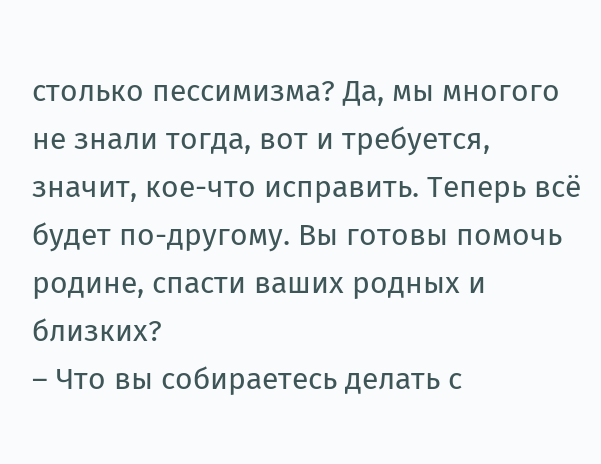столько пессимизма? Да, мы многого не знали тогда, вот и требуется, значит, кое-что исправить. Теперь всё будет по-другому. Вы готовы помочь родине, спасти ваших родных и близких?
– Что вы собираетесь делать с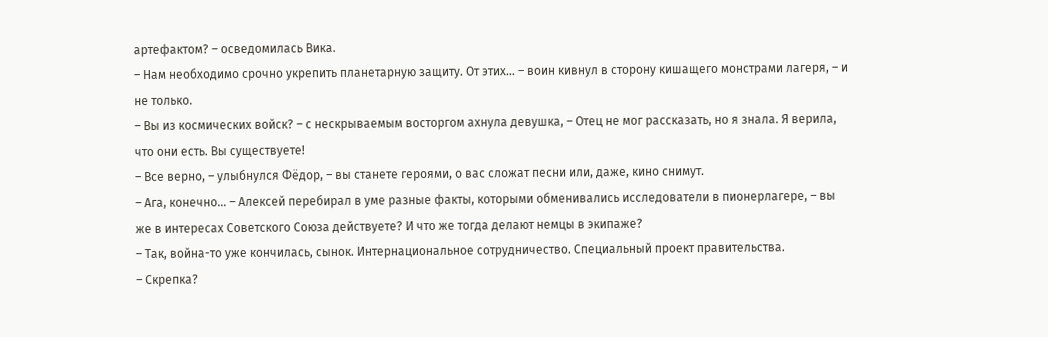артефактом? – осведомилась Вика.
– Нам необходимо срочно укрепить планетарную защиту. От этих… – воин кивнул в сторону кишащего монстрами лагеря, – и не только.
– Вы из космических войск? – с нескрываемым восторгом ахнула девушка, – Отец не мог рассказать, но я знала. Я верила, что они есть. Вы существуете!
– Все верно, – улыбнулся Фёдор, – вы станете героями, о вас сложат песни или, даже, кино снимут.
– Ага, конечно… – Алексей перебирал в уме разные факты, которыми обменивались исследователи в пионерлагере, – вы же в интересах Советского Союза действуете? И что же тогда делают немцы в экипаже?
– Так, война-то уже кончилась, сынок. Интернациональное сотрудничество. Специальный проект правительства.
– Скрепка?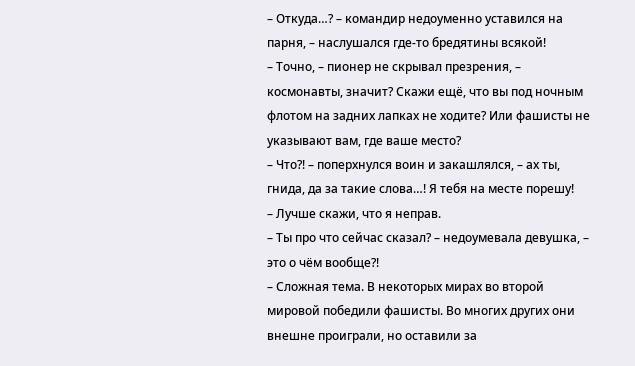– Откуда…? – командир недоуменно уставился на парня, – наслушался где-то бредятины всякой!
– Точно, – пионер не скрывал презрения, – космонавты, значит? Скажи ещё, что вы под ночным флотом на задних лапках не ходите? Или фашисты не указывают вам, где ваше место?
– Что?! – поперхнулся воин и закашлялся, – ах ты, гнида, да за такие слова…! Я тебя на месте порешу!
– Лучше скажи, что я неправ.
– Ты про что сейчас сказал? – недоумевала девушка, – это о чём вообще?!
– Сложная тема. В некоторых мирах во второй мировой победили фашисты. Во многих других они внешне проиграли, но оставили за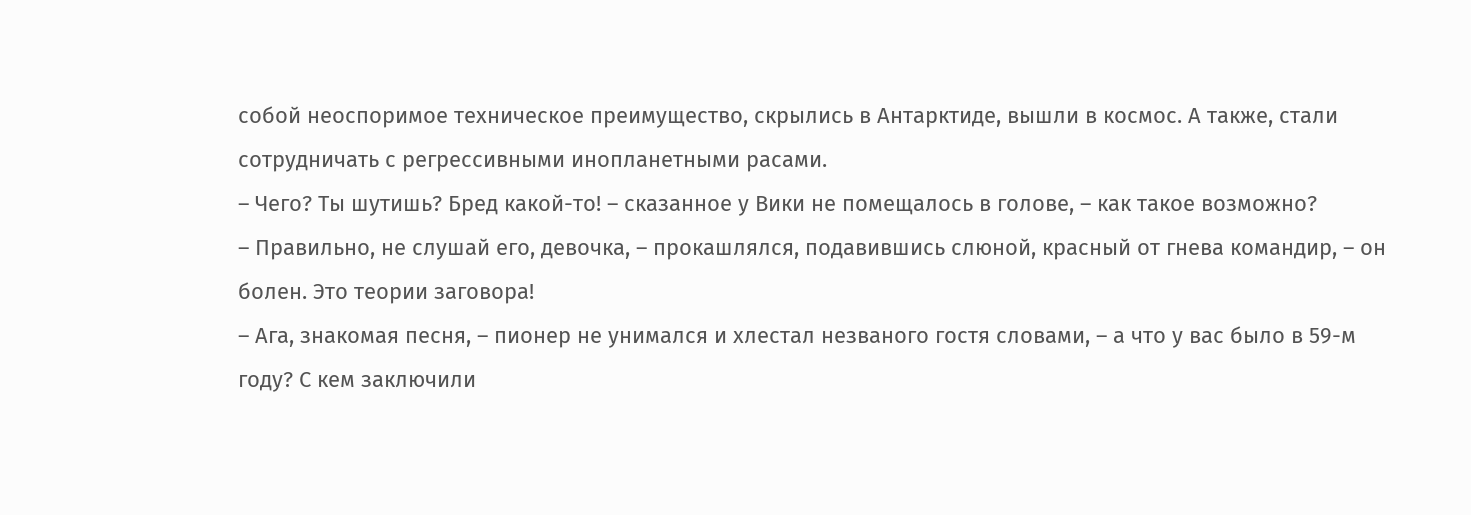собой неоспоримое техническое преимущество, скрылись в Антарктиде, вышли в космос. А также, стали сотрудничать с регрессивными инопланетными расами.
– Чего? Ты шутишь? Бред какой-то! – сказанное у Вики не помещалось в голове, – как такое возможно?
– Правильно, не слушай его, девочка, – прокашлялся, подавившись слюной, красный от гнева командир, – он болен. Это теории заговора!
– Ага, знакомая песня, – пионер не унимался и хлестал незваного гостя словами, – а что у вас было в 59-м году? С кем заключили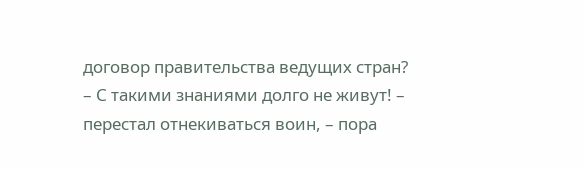договор правительства ведущих стран?
– С такими знаниями долго не живут! – перестал отнекиваться воин, – пора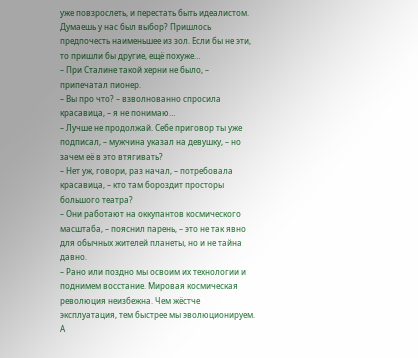уже повзрослеть, и перестать быть идеалистом. Думаешь у нас был выбор? Пришлось предпочесть наименьшее из зол. Если бы не эти, то пришли бы другие, ещё похуже…
– При Сталине такой херни не было, – припечатал пионер.
– Вы про что? – взволнованно спросила красавица, – я не понимаю…
– Лучше не продолжай. Себе приговор ты уже подписал, – мужчина указал на девушку, – но зачем её в это втягивать?
– Нет уж, говори, раз начал, – потребовала красавица, – кто там бороздит просторы большого театра?
– Они работают на оккупантов космического масштаба, – пояснил парень, – это не так явно для обычных жителей планеты, но и не тайна давно.
– Рано или поздно мы освоим их технологии и поднимем восстание. Мировая космическая революция неизбежна. Чем жёстче эксплуатация, тем быстрее мы эволюционируем. А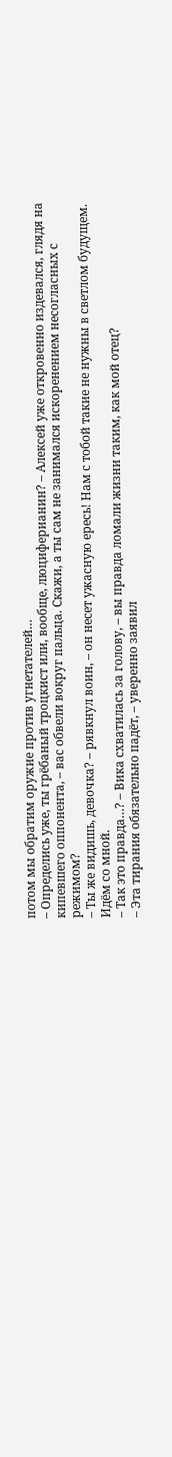потом мы обратим оружие против угнетателей…
– Определись уже, ты грёбаный троцкист или, вообще, люциферианин? – Алексей уже откровенно издевался, глядя на кипевшего оппонента, – вас обвели вокруг пальца. Скажи, а ты сам не занимался искоренением несогласных с режимом?
– Ты же видишь, девочка? – рявкнул воин, – он несет ужасную ересь! Нам с тобой такие не нужны в светлом будущем. Идём со мной.
– Так это правда…? – Вика схватилась за голову, – вы правда ломали жизни таким, как мой отец?
– Эта тирания обязательно падёт, – уверенно заявил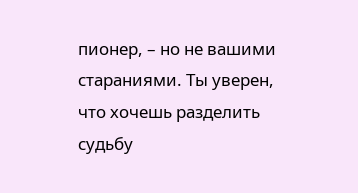пионер, – но не вашими стараниями. Ты уверен, что хочешь разделить судьбу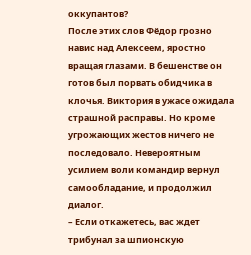оккупантов?
После этих слов Фёдор грозно навис над Алексеем, яростно вращая глазами. В бешенстве он готов был порвать обидчика в клочья. Виктория в ужасе ожидала страшной расправы. Но кроме угрожающих жестов ничего не последовало. Невероятным усилием воли командир вернул самообладание, и продолжил диалог.
– Если откажетесь, вас ждет трибунал за шпионскую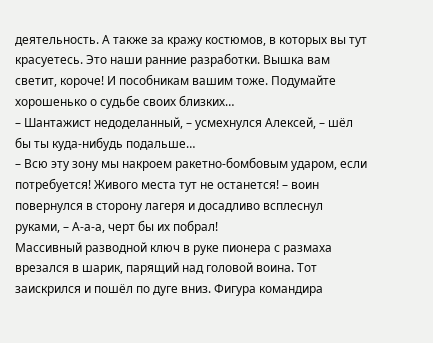деятельность. А также за кражу костюмов, в которых вы тут красуетесь. Это наши ранние разработки. Вышка вам светит, короче! И пособникам вашим тоже. Подумайте хорошенько о судьбе своих близких…
– Шантажист недоделанный, – усмехнулся Алексей, – шёл бы ты куда-нибудь подальше…
– Всю эту зону мы накроем ракетно-бомбовым ударом, если потребуется! Живого места тут не останется! – воин повернулся в сторону лагеря и досадливо всплеснул руками, – А-а-а, черт бы их побрал!
Массивный разводной ключ в руке пионера с размаха врезался в шарик, парящий над головой воина. Тот заискрился и пошёл по дуге вниз. Фигура командира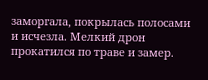заморгала, покрылась полосами и исчезла. Мелкий дрон прокатился по траве и замер.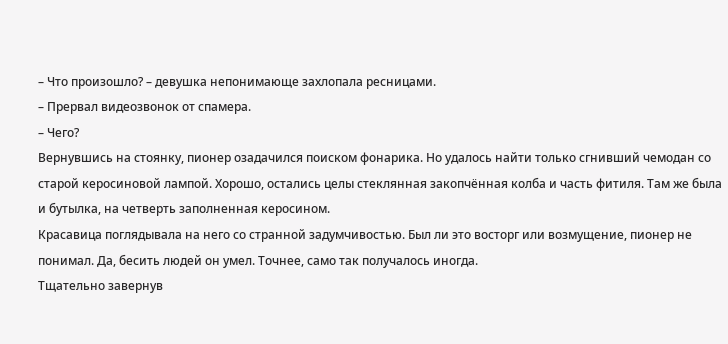– Что произошло? – девушка непонимающе захлопала ресницами.
– Прервал видеозвонок от спамера.
– Чего?
Вернувшись на стоянку, пионер озадачился поиском фонарика. Но удалось найти только сгнивший чемодан со старой керосиновой лампой. Хорошо, остались целы стеклянная закопчённая колба и часть фитиля. Там же была и бутылка, на четверть заполненная керосином.
Красавица поглядывала на него со странной задумчивостью. Был ли это восторг или возмущение, пионер не понимал. Да, бесить людей он умел. Точнее, само так получалось иногда.
Тщательно завернув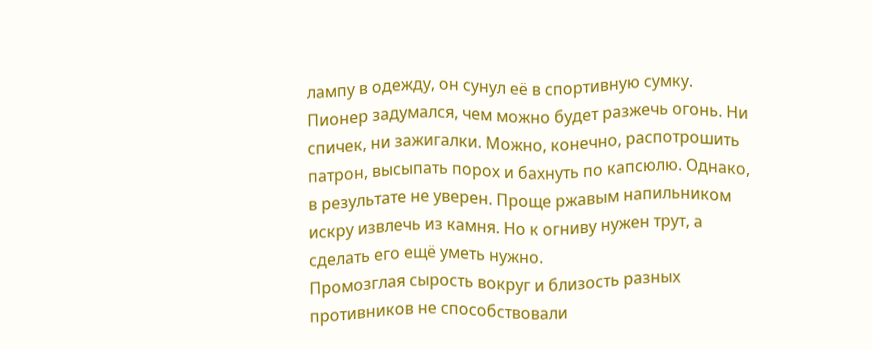лампу в одежду, он сунул её в спортивную сумку. Пионер задумался, чем можно будет разжечь огонь. Ни спичек, ни зажигалки. Можно, конечно, распотрошить патрон, высыпать порох и бахнуть по капсюлю. Однако, в результате не уверен. Проще ржавым напильником искру извлечь из камня. Но к огниву нужен трут, а сделать его ещё уметь нужно.
Промозглая сырость вокруг и близость разных противников не способствовали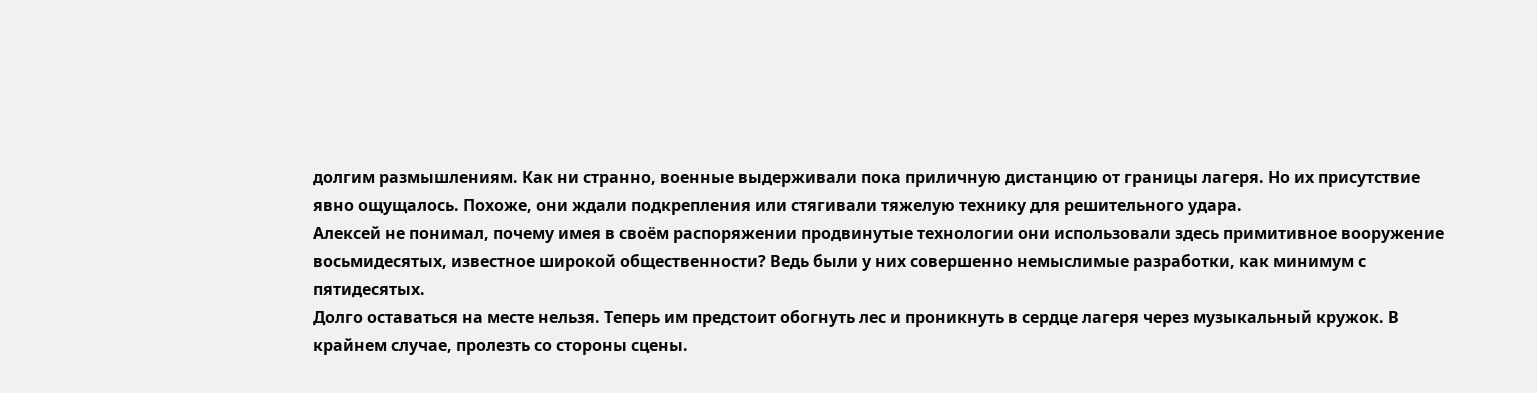долгим размышлениям. Как ни странно, военные выдерживали пока приличную дистанцию от границы лагеря. Но их присутствие явно ощущалось. Похоже, они ждали подкрепления или стягивали тяжелую технику для решительного удара.
Алексей не понимал, почему имея в своём распоряжении продвинутые технологии они использовали здесь примитивное вооружение восьмидесятых, известное широкой общественности? Ведь были у них совершенно немыслимые разработки, как минимум с пятидесятых.
Долго оставаться на месте нельзя. Теперь им предстоит обогнуть лес и проникнуть в сердце лагеря через музыкальный кружок. В крайнем случае, пролезть со стороны сцены.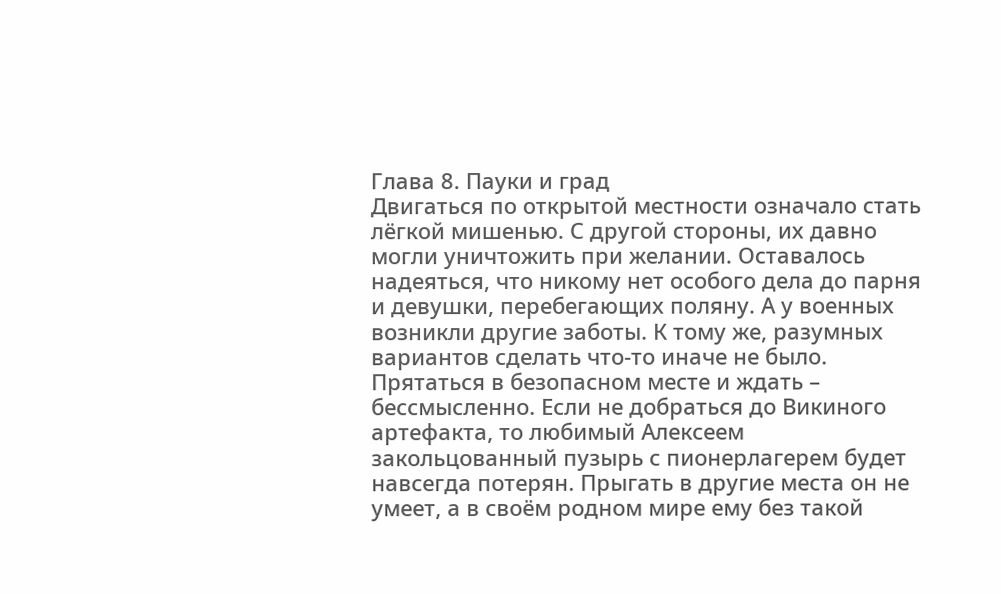Глава 8. Пауки и град
Двигаться по открытой местности означало стать лёгкой мишенью. С другой стороны, их давно могли уничтожить при желании. Оставалось надеяться, что никому нет особого дела до парня и девушки, перебегающих поляну. А у военных возникли другие заботы. К тому же, разумных вариантов сделать что-то иначе не было.
Прятаться в безопасном месте и ждать – бессмысленно. Если не добраться до Викиного артефакта, то любимый Алексеем закольцованный пузырь с пионерлагерем будет навсегда потерян. Прыгать в другие места он не умеет, а в своём родном мире ему без такой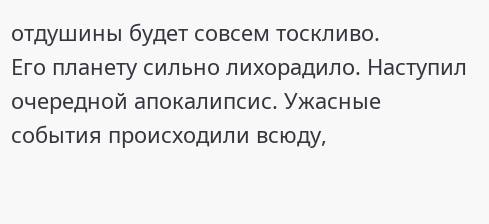отдушины будет совсем тоскливо.
Его планету сильно лихорадило. Наступил очередной апокалипсис. Ужасные события происходили всюду,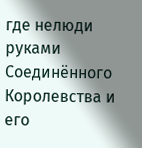где нелюди руками Соединённого Королевства и его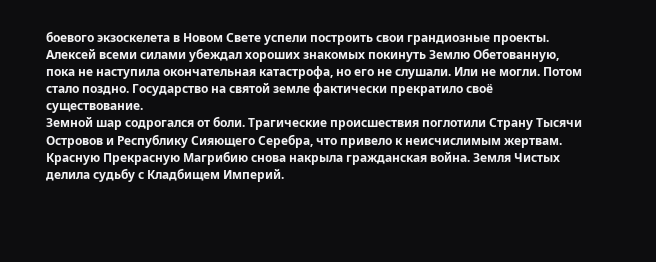боевого экзоскелета в Новом Свете успели построить свои грандиозные проекты.
Алексей всеми силами убеждал хороших знакомых покинуть Землю Обетованную, пока не наступила окончательная катастрофа, но его не слушали. Или не могли. Потом стало поздно. Государство на святой земле фактически прекратило своё существование.
Земной шар содрогался от боли. Трагические происшествия поглотили Страну Тысячи Островов и Республику Сияющего Серебра, что привело к неисчислимым жертвам. Красную Прекрасную Магрибию снова накрыла гражданская война. Земля Чистых делила судьбу с Кладбищем Империй.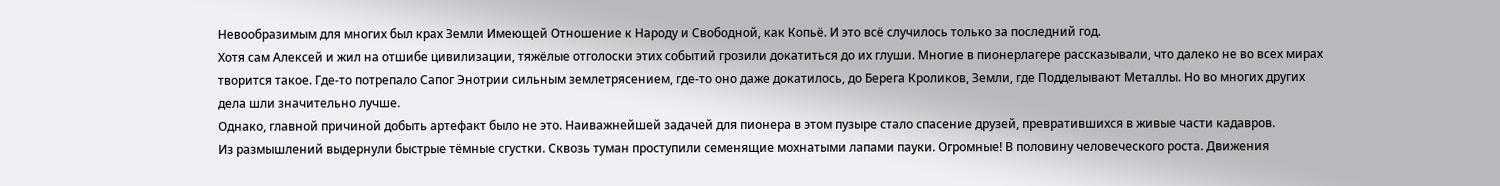Невообразимым для многих был крах Земли Имеющей Отношение к Народу и Свободной, как Копьё. И это всё случилось только за последний год.
Хотя сам Алексей и жил на отшибе цивилизации, тяжёлые отголоски этих событий грозили докатиться до их глуши. Многие в пионерлагере рассказывали, что далеко не во всех мирах творится такое. Где-то потрепало Сапог Энотрии сильным землетрясением, где-то оно даже докатилось, до Берега Кроликов, Земли, где Подделывают Металлы. Но во многих других дела шли значительно лучше.
Однако, главной причиной добыть артефакт было не это. Наиважнейшей задачей для пионера в этом пузыре стало спасение друзей, превратившихся в живые части кадавров.
Из размышлений выдернули быстрые тёмные сгустки. Сквозь туман проступили семенящие мохнатыми лапами пауки. Огромные! В половину человеческого роста. Движения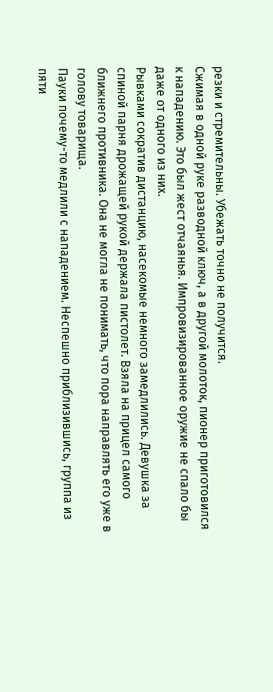резки и стремительны. Убежать точно не получится.
Сжимая в одной руке разводной ключ, а в другой молоток, пионер приготовился к нападению. Это был жест отчаянья. Импровизированное оружие не спало бы даже от одного из них.
Рывками сократив дистанцию, насекомые немного замедлились. Девушка за спиной парня дрожащей рукой держала пистолет. Взяла на прицел самого ближнего противника. Она не могла не понимать, что пора направлять его уже в голову товарища.
Пауки почему-то медлили с нападением. Неспешно приблизившись, группа из пяти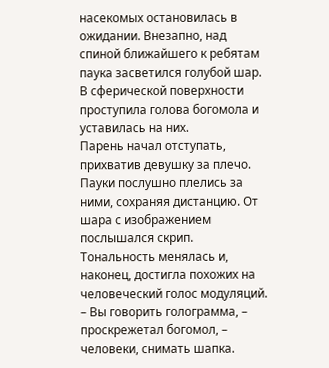насекомых остановилась в ожидании. Внезапно, над спиной ближайшего к ребятам паука засветился голубой шар. В сферической поверхности проступила голова богомола и уставилась на них.
Парень начал отступать, прихватив девушку за плечо. Пауки послушно плелись за ними, сохраняя дистанцию. От шара с изображением послышался скрип. Тональность менялась и, наконец, достигла похожих на человеческий голос модуляций.
– Вы говорить голограмма, – проскрежетал богомол, – человеки, снимать шапка.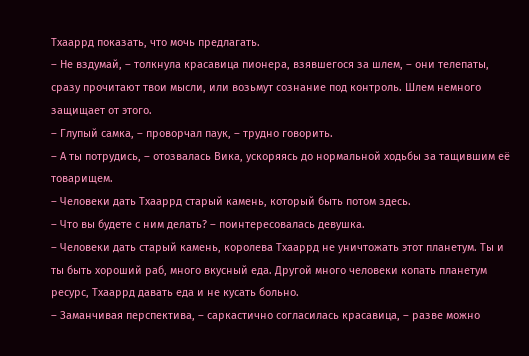Тхааррд показать, что мочь предлагать.
– Не вздумай, – толкнула красавица пионера, взявшегося за шлем, – они телепаты, сразу прочитают твои мысли, или возьмут сознание под контроль. Шлем немного защищает от этого.
– Глупый самка, – проворчал паук, – трудно говорить.
– А ты потрудись, – отозвалась Вика, ускоряясь до нормальной ходьбы за тащившим её товарищем.
– Человеки дать Тхааррд старый камень, который быть потом здесь.
– Что вы будете с ним делать? – поинтересовалась девушка.
– Человеки дать старый камень, королева Тхааррд не уничтожать этот планетум. Ты и ты быть хороший раб, много вкусный еда. Другой много человеки копать планетум ресурс, Тхааррд давать еда и не кусать больно.
– Заманчивая перспектива, – саркастично согласилась красавица, – разве можно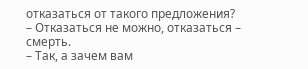отказаться от такого предложения?
– Отказаться не можно, отказаться – смерть.
– Так, а зачем вам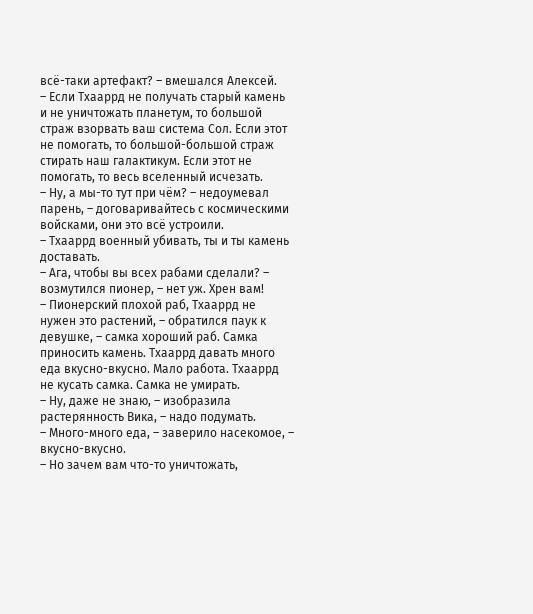всё-таки артефакт? – вмешался Алексей.
– Если Тхааррд не получать старый камень и не уничтожать планетум, то большой страж взорвать ваш система Сол. Если этот не помогать, то большой-большой страж стирать наш галактикум. Если этот не помогать, то весь вселенный исчезать.
– Ну, а мы-то тут при чём? – недоумевал парень, – договаривайтесь с космическими войсками, они это всё устроили.
– Тхааррд военный убивать, ты и ты камень доставать.
– Ага, чтобы вы всех рабами сделали? – возмутился пионер, – нет уж. Хрен вам!
– Пионерский плохой раб, Тхааррд не нужен это растений, – обратился паук к девушке, – самка хороший раб. Самка приносить камень. Тхааррд давать много еда вкусно-вкусно. Мало работа. Тхааррд не кусать самка. Самка не умирать.
– Ну, даже не знаю, – изобразила растерянность Вика, – надо подумать.
– Много-много еда, – заверило насекомое, – вкусно-вкусно.
– Но зачем вам что-то уничтожать,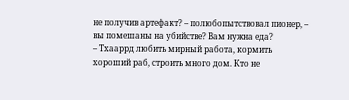не получив артефакт? – полюбопытствовал пионер, – вы помешаны на убийстве? Вам нужна еда?
– Тхааррд любить мирный работа, кормить хороший раб, строить много дом. Кто не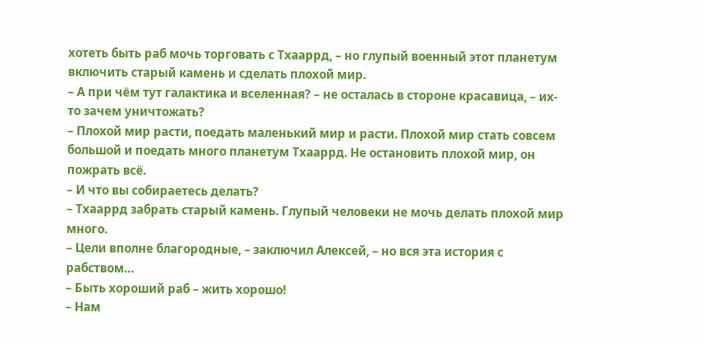хотеть быть раб мочь торговать с Тхааррд, – но глупый военный этот планетум включить старый камень и сделать плохой мир.
– А при чём тут галактика и вселенная? – не осталась в стороне красавица, – их-то зачем уничтожать?
– Плохой мир расти, поедать маленький мир и расти. Плохой мир стать совсем большой и поедать много планетум Тхааррд. Не остановить плохой мир, он пожрать всё.
– И что вы собираетесь делать?
– Тхааррд забрать старый камень. Глупый человеки не мочь делать плохой мир много.
– Цели вполне благородные, – заключил Алексей, – но вся эта история с рабством…
– Быть хороший раб – жить хорошо!
– Нам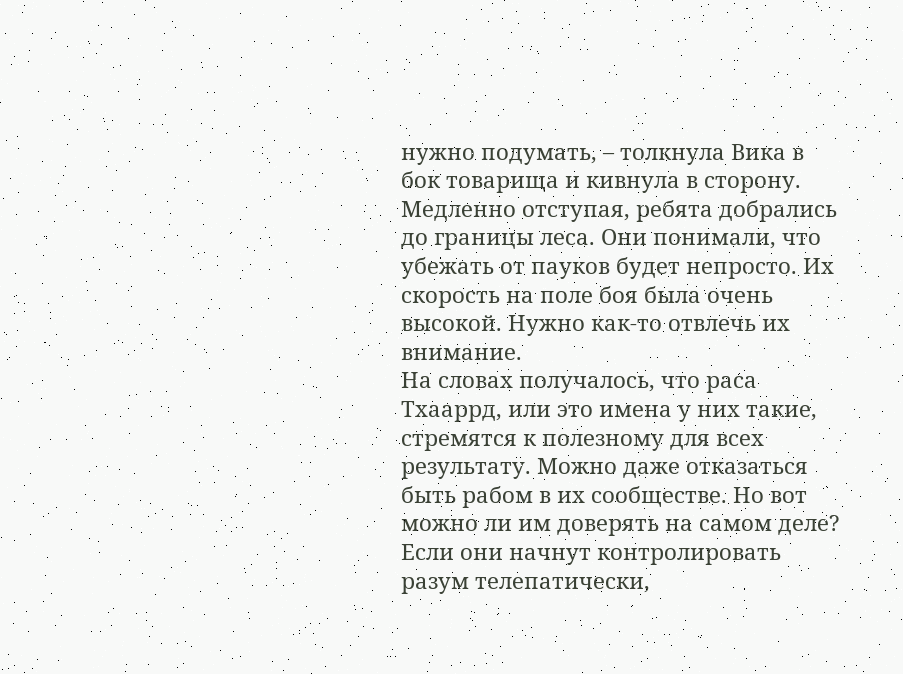нужно подумать, – толкнула Вика в бок товарища и кивнула в сторону.
Медленно отступая, ребята добрались до границы леса. Они понимали, что убежать от пауков будет непросто. Их скорость на поле боя была очень высокой. Нужно как-то отвлечь их внимание.
На словах получалось, что раса Тхааррд, или это имена у них такие, стремятся к полезному для всех результату. Можно даже отказаться быть рабом в их сообществе. Но вот можно ли им доверять на самом деле? Если они начнут контролировать разум телепатически,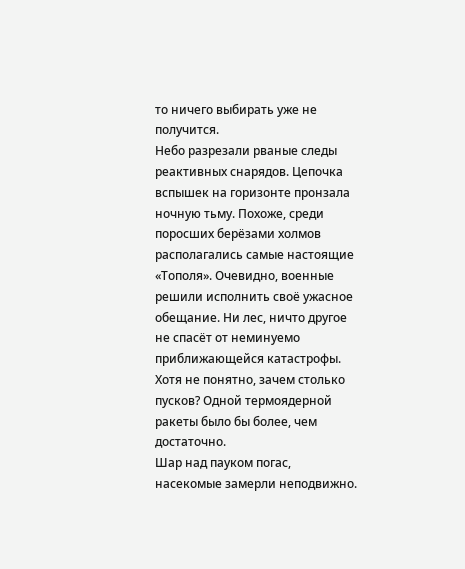то ничего выбирать уже не получится.
Небо разрезали рваные следы реактивных снарядов. Цепочка вспышек на горизонте пронзала ночную тьму. Похоже, среди поросших берёзами холмов располагались самые настоящие «Тополя». Очевидно, военные решили исполнить своё ужасное обещание. Ни лес, ничто другое не спасёт от неминуемо приближающейся катастрофы. Хотя не понятно, зачем столько пусков? Одной термоядерной ракеты было бы более, чем достаточно.
Шар над пауком погас, насекомые замерли неподвижно.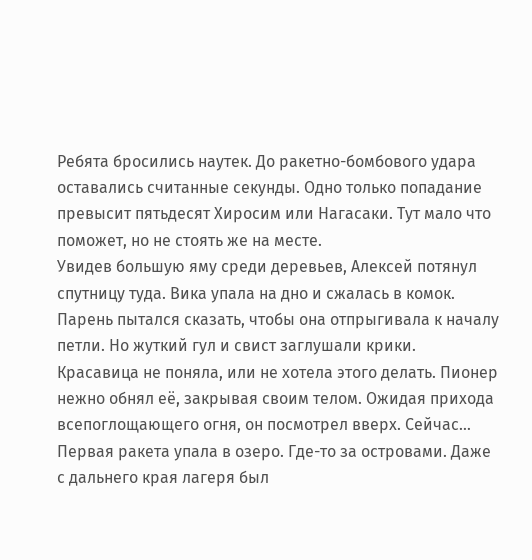Ребята бросились наутек. До ракетно-бомбового удара оставались считанные секунды. Одно только попадание превысит пятьдесят Хиросим или Нагасаки. Тут мало что поможет, но не стоять же на месте.
Увидев большую яму среди деревьев, Алексей потянул спутницу туда. Вика упала на дно и сжалась в комок. Парень пытался сказать, чтобы она отпрыгивала к началу петли. Но жуткий гул и свист заглушали крики. Красавица не поняла, или не хотела этого делать. Пионер нежно обнял её, закрывая своим телом. Ожидая прихода всепоглощающего огня, он посмотрел вверх. Сейчас…
Первая ракета упала в озеро. Где-то за островами. Даже с дальнего края лагеря был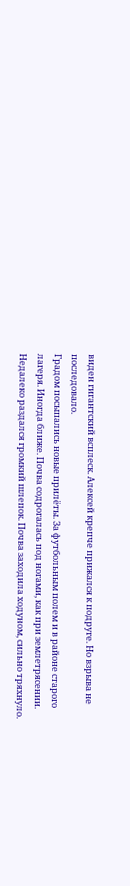виден гигантский всплеск. Алексей крепче прижался к подруге. Но взрыва не последовало.
Градом посыпались новые прилёты. За футбольным полем и в районе старого лагеря. Иногда ближе. Почва содрогалась под ногами, как при землетрясении. Недалеко раздался громкий шлепок. Почва заходила ходуном, сильно тряхнуло.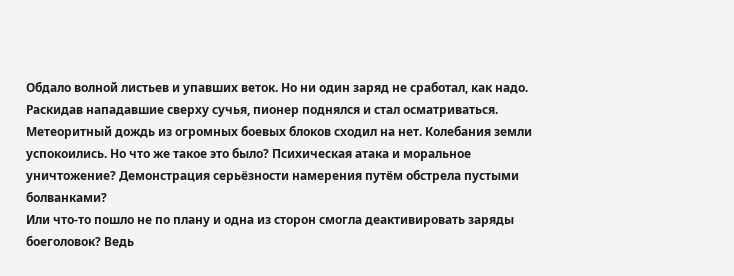Обдало волной листьев и упавших веток. Но ни один заряд не сработал, как надо.
Раскидав нападавшие сверху сучья, пионер поднялся и стал осматриваться. Метеоритный дождь из огромных боевых блоков сходил на нет. Колебания земли успокоились. Но что же такое это было? Психическая атака и моральное уничтожение? Демонстрация серьёзности намерения путём обстрела пустыми болванками?
Или что-то пошло не по плану и одна из сторон смогла деактивировать заряды боеголовок? Ведь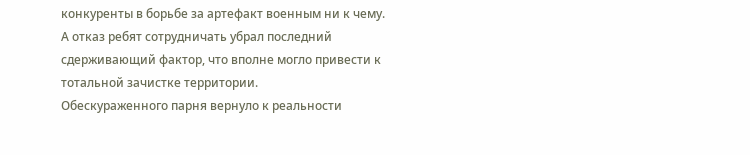конкуренты в борьбе за артефакт военным ни к чему. А отказ ребят сотрудничать убрал последний сдерживающий фактор, что вполне могло привести к тотальной зачистке территории.
Обескураженного парня вернуло к реальности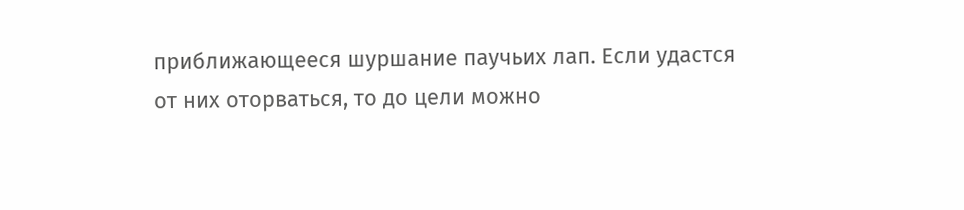приближающееся шуршание паучьих лап. Если удастся от них оторваться, то до цели можно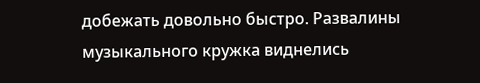добежать довольно быстро. Развалины музыкального кружка виднелись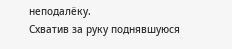неподалёку.
Схватив за руку поднявшуюся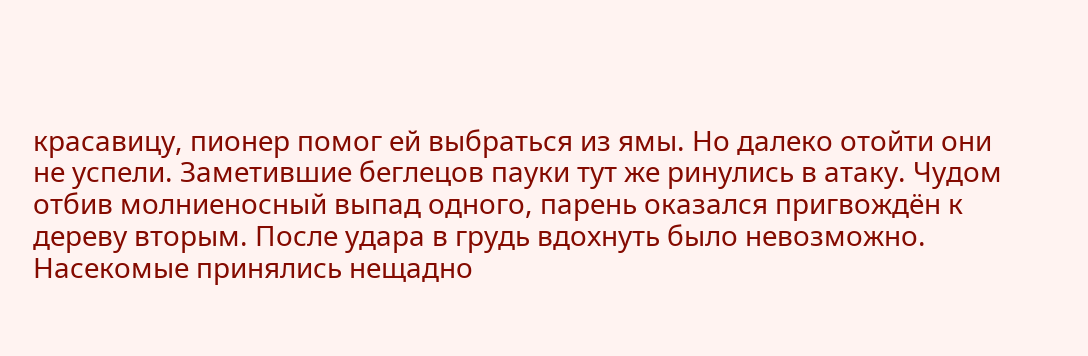красавицу, пионер помог ей выбраться из ямы. Но далеко отойти они не успели. Заметившие беглецов пауки тут же ринулись в атаку. Чудом отбив молниеносный выпад одного, парень оказался пригвождён к дереву вторым. После удара в грудь вдохнуть было невозможно. Насекомые принялись нещадно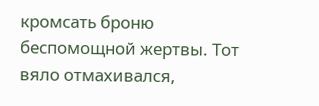кромсать броню беспомощной жертвы. Тот вяло отмахивался,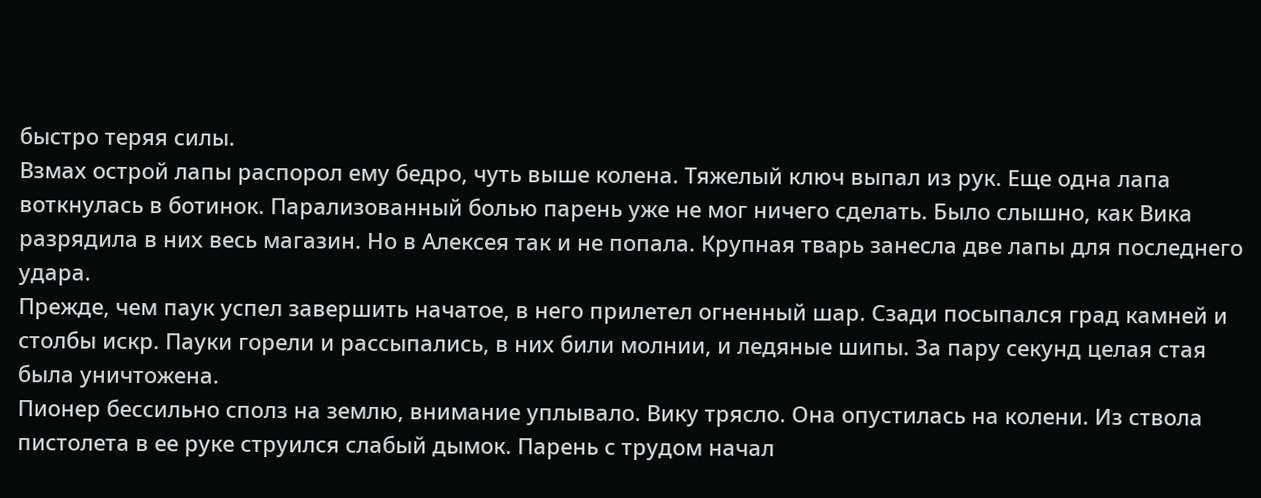быстро теряя силы.
Взмах острой лапы распорол ему бедро, чуть выше колена. Тяжелый ключ выпал из рук. Еще одна лапа воткнулась в ботинок. Парализованный болью парень уже не мог ничего сделать. Было слышно, как Вика разрядила в них весь магазин. Но в Алексея так и не попала. Крупная тварь занесла две лапы для последнего удара.
Прежде, чем паук успел завершить начатое, в него прилетел огненный шар. Сзади посыпался град камней и столбы искр. Пауки горели и рассыпались, в них били молнии, и ледяные шипы. За пару секунд целая стая была уничтожена.
Пионер бессильно сполз на землю, внимание уплывало. Вику трясло. Она опустилась на колени. Из ствола пистолета в ее руке струился слабый дымок. Парень с трудом начал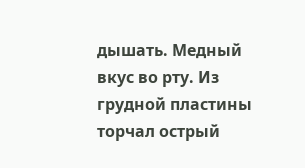дышать. Медный вкус во рту. Из грудной пластины торчал острый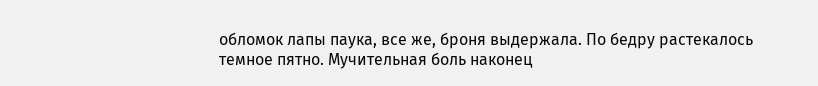обломок лапы паука, все же, броня выдержала. По бедру растекалось темное пятно. Мучительная боль наконец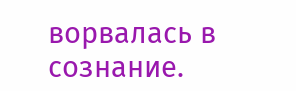ворвалась в сознание.